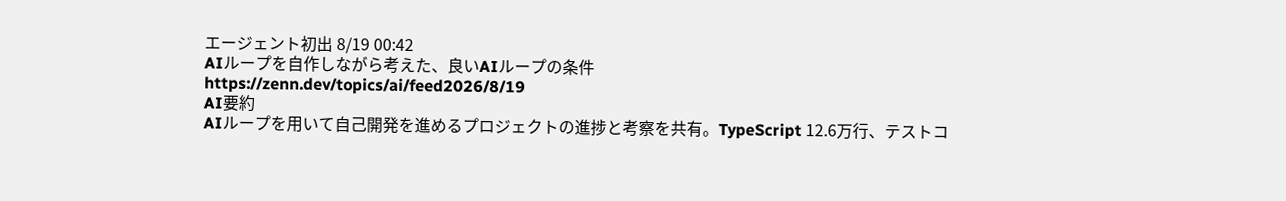エージェント初出 8/19 00:42
AIループを自作しながら考えた、良いAIループの条件
https://zenn.dev/topics/ai/feed2026/8/19
AI要約
AIループを用いて自己開発を進めるプロジェクトの進捗と考察を共有。TypeScript 12.6万行、テストコ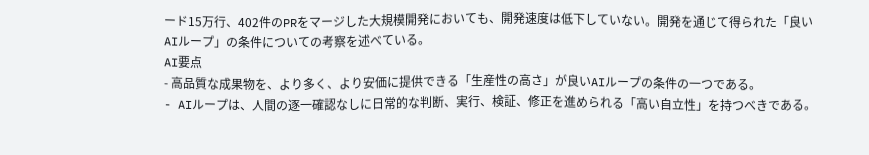ード15万行、402件のPRをマージした大規模開発においても、開発速度は低下していない。開発を通じて得られた「良いAIループ」の条件についての考察を述べている。
AI要点
- 高品質な成果物を、より多く、より安価に提供できる「生産性の高さ」が良いAIループの条件の一つである。
- AIループは、人間の逐一確認なしに日常的な判断、実行、検証、修正を進められる「高い自立性」を持つべきである。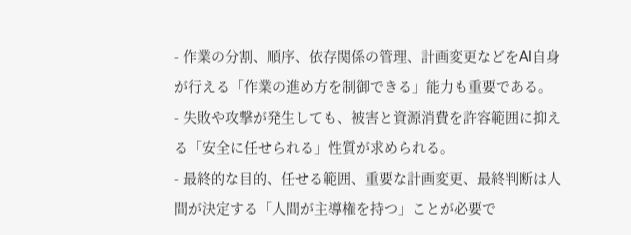- 作業の分割、順序、依存関係の管理、計画変更などをAI自身が行える「作業の進め方を制御できる」能力も重要である。
- 失敗や攻撃が発生しても、被害と資源消費を許容範囲に抑える「安全に任せられる」性質が求められる。
- 最終的な目的、任せる範囲、重要な計画変更、最終判断は人間が決定する「人間が主導権を持つ」ことが必要で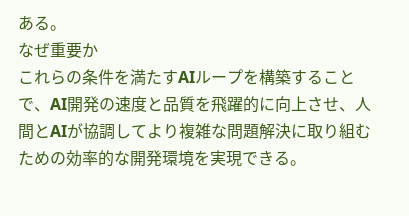ある。
なぜ重要か
これらの条件を満たすAIループを構築することで、AI開発の速度と品質を飛躍的に向上させ、人間とAIが協調してより複雑な問題解決に取り組むための効率的な開発環境を実現できる。